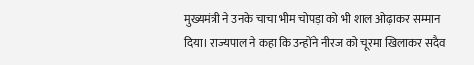मुख्यमंत्री ने उनके चाचा भीम चोपड़ा को भी शाल ओढ़ाकर सम्मान दिया। राज्यपाल ने कहा कि उन्होंने नीरज को चूरमा खिलाकर सदैव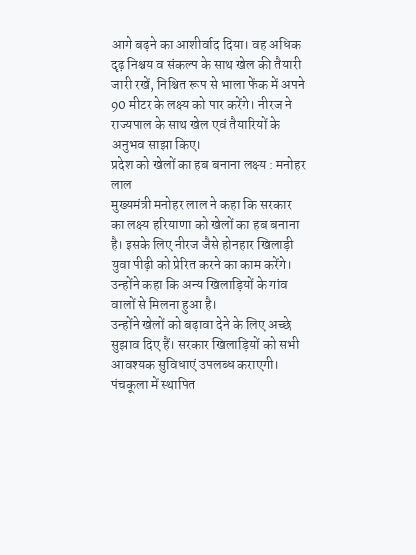आगे बढ़ने का आशीर्वाद दिया। वह अधिक दृढ़ निश्चय व संकल्प के साथ खेल की तैयारी जारी रखें, निश्चित रूप से भाला फेंक में अपने 90 मीटर के लक्ष्य को पार करेंगे। नीरज ने राज्यपाल के साथ खेल एवं तैयारियों के अनुभव साझा किए।
प्रदेश को खेलों का हब बनाना लक्ष्य : मनोहर लाल
मुख्यमंत्री मनोहर लाल ने कहा कि सरकार का लक्ष्य हरियाणा को खेलों का हब बनाना है। इसके लिए नीरज जैसे होनहार खिलाड़ी युवा पीढ़ी को प्रेरित करने का काम करेंगे। उन्होंने कहा कि अन्य खिलाड़ियों के गांव वालों से मिलना हुआ है।
उन्होंने खेलों को बढ़ावा देने के लिए अच्छे सुझाव दिए हैं। सरकार खिलाड़ियों को सभी आवश्यक सुविधाएं उपलब्ध कराएगी। पंचकूला में स्थापित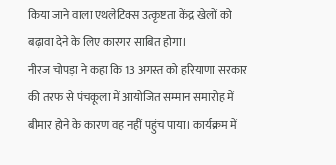किया जाने वाला एथलेटिक्स उत्कृष्टता केंद्र खेलों को बढ़ावा देने के लिए कारगर साबित होगा।
नीरज चोपड़ा ने कहा कि 13 अगस्त को हरियाणा सरकार की तरफ से पंचकूला में आयोजित सम्मान समारोह में बीमार होने के कारण वह नहीं पहुंच पाया। कार्यक्रम में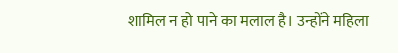शामिल न हो पाने का मलाल है। उन्होंने महिला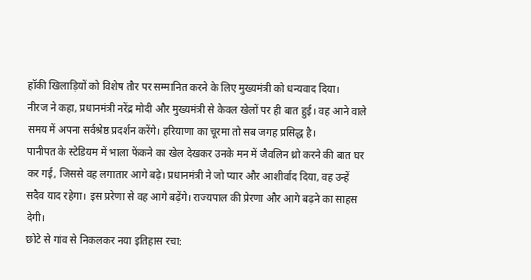हॉकी खिलाड़ियों को विशेष तौर पर सम्मानित करने के लिए मुख्यमंत्री को धन्यवाद दिया।
नीरज ने कहा, प्रधानमंत्री नरेंद्र मोदी और मुख्यमंत्री से केवल खेलों पर ही बात हुई। वह आने वाले समय में अपना सर्वश्रेष्ठ प्रदर्शन करेंगे। हरियाणा का चूरमा तो सब जगह प्रसिद्ध है।
पानीपत के स्टेडियम में भाला फेंकने का खेल देखकर उनके मन में जैवलिन थ्रो करने की बात घर कर गई, जिससे वह लगातार आगे बढ़े। प्रधानमंत्री ने जो प्यार और आशीर्वाद दिया, वह उन्हें सदैव याद रहेगा। इस प्ररेणा से वह आगे बढ़ेंगे। राज्यपाल की प्रेरणा और आगे बढ़ने का साहस देगी।
छोटे से गांव से निकलकर नया इतिहास रचा: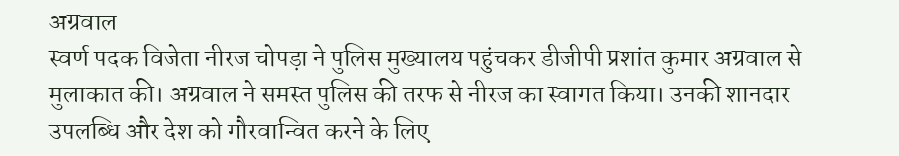अग्रवाल
स्वर्ण पदक विजेता नीरज चोपड़ा ने पुलिस मुख्यालय पहुंचकर डीजीपी प्रशांत कुमार अग्रवाल से मुलाकात की। अग्रवाल ने समस्त पुलिस की तरफ से नीरज का स्वागत किया। उनकी शानदार उपलब्धि और देश को गौरवान्वित करने के लिए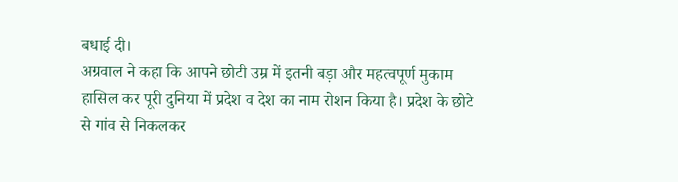बधाई दी।
अग्रवाल ने कहा कि आपने छोटी उम्र में इतनी बड़ा और महत्वपूर्ण मुकाम हासिल कर पूरी दुनिया में प्रदेश व देश का नाम रोशन किया है। प्रदेश के छोटे से गांव से निकलकर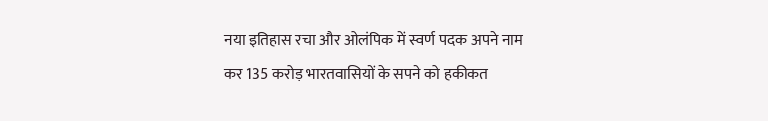नया इतिहास रचा और ओलंपिक में स्वर्ण पदक अपने नाम कर 135 करोड़ भारतवासियों के सपने को हकीकत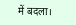में बदला।